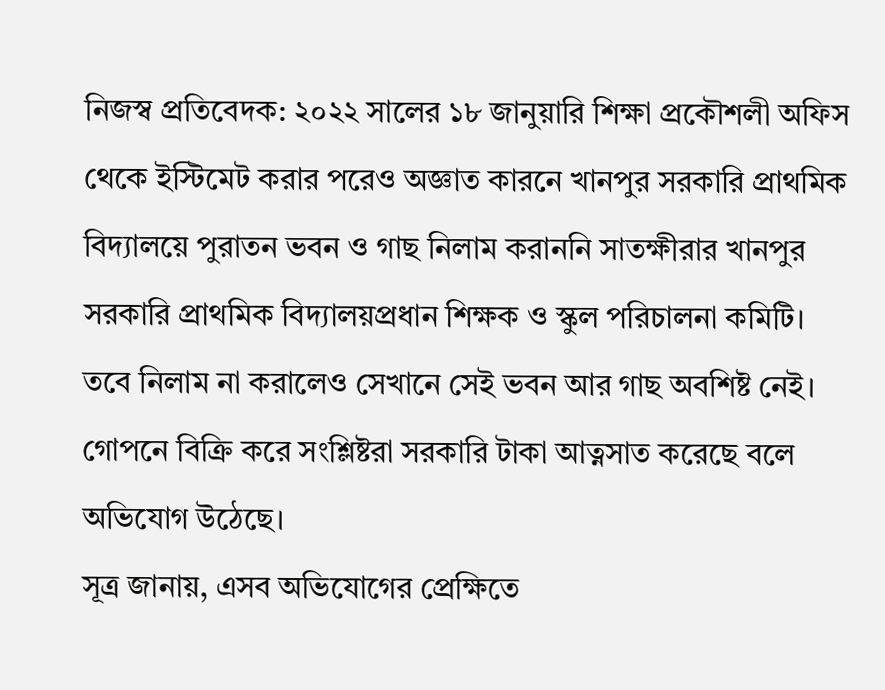নিজস্ব প্রতিবেদক: ২০২২ সালের ১৮ জানুয়ারি শিক্ষা প্রকৌশলী অফিস থেকে ইস্টিমেট করার পরেও অজ্ঞাত কারনে খানপুর সরকারি প্রাথমিক বিদ্যালয়ে পুরাতন ভবন ও গাছ নিলাম করাননি সাতক্ষীরার খানপুর সরকারি প্রাথমিক বিদ্যালয়প্রধান শিক্ষক ও স্কুল পরিচালনা কমিটি।
তবে নিলাম না করালেও সেখানে সেই ভবন আর গাছ অবশিষ্ট নেই। গোপনে বিক্রি করে সংশ্লিষ্টরা সরকারি টাকা আত্নসাত করেছে বলে অভিযোগ উঠেছে।
সূত্র জানায়, এসব অভিযোগের প্রেক্ষিতে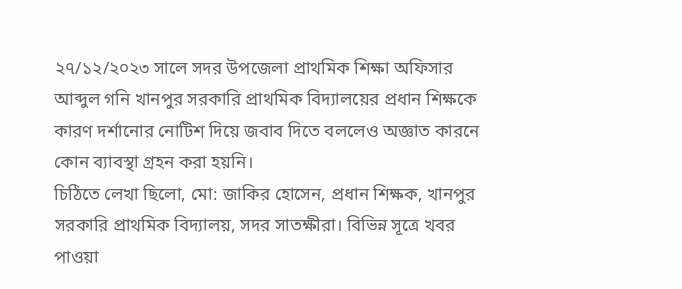২৭/১২/২০২৩ সালে সদর উপজেলা প্রাথমিক শিক্ষা অফিসার আব্দুল গনি খানপুর সরকারি প্রাথমিক বিদ্যালয়ের প্রধান শিক্ষকে কারণ দর্শানোর নোটিশ দিয়ে জবাব দিতে বললেও অজ্ঞাত কারনে কোন ব্যাবস্থা গ্রহন করা হয়নি।
চিঠিতে লেখা ছিলো, মো: জাকির হোসেন, প্রধান শিক্ষক, খানপুর সরকারি প্রাথমিক বিদ্যালয়, সদর সাতক্ষীরা। বিভিন্ন সূত্রে খবর পাওয়া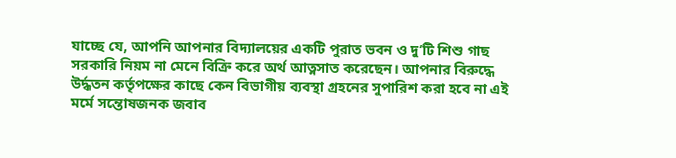যাচ্ছে যে, আপনি আপনার বিদ্যালয়ের একটি পুরাত ভবন ও দু’টি শিশু গাছ সরকারি নিয়ম না মেনে বিক্রি করে অর্থ আত্নসাত করেছেন। আপনার বিরুদ্ধে উর্দ্ধতন কর্তৃপক্ষের কাছে কেন বিভাগীয় ব্যবস্থা গ্রহনের সুপারিশ করা হবে না এই মর্মে সন্তোষজনক জবাব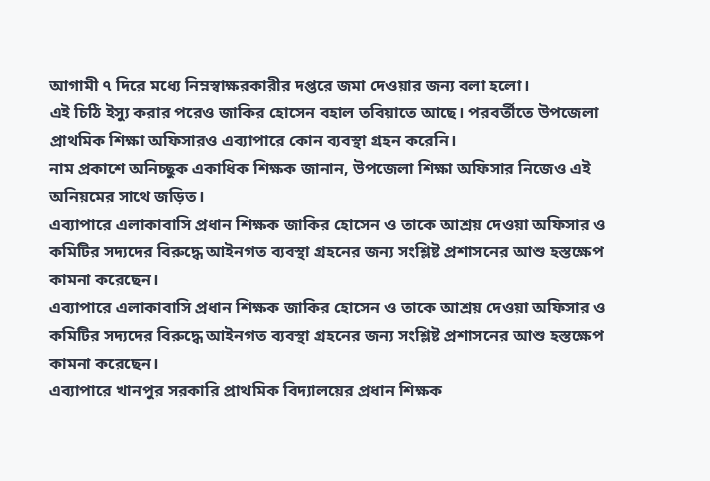আগামী ৭ দিরে মধ্যে নিম্নস্বাক্ষরকারীর দপ্তরে জমা দেওয়ার জন্য বলা হলো।
এই চিঠি ইস্যু করার পরেও জাকির হোসেন বহাল তবিয়াতে আছে। পরবর্তীতে উপজেলা প্রাথমিক শিক্ষা অফিসারও এব্যাপারে কোন ব্যবস্থা গ্রহন করেনি।
নাম প্রকাশে অনিচ্ছুক একাধিক শিক্ষক জানান, উপজেলা শিক্ষা অফিসার নিজেও এই অনিয়মের সাথে জড়িত।
এব্যাপারে এলাকাবাসি প্রধান শিক্ষক জাকির হোসেন ও তাকে আশ্রয় দেওয়া অফিসার ও কমিটির সদ্যদের বিরুদ্ধে আইনগত ব্যবস্থা গ্রহনের জন্য সংশ্লিষ্ট প্রশাসনের আশু হস্তক্ষেপ কামনা করেছেন।
এব্যাপারে এলাকাবাসি প্রধান শিক্ষক জাকির হোসেন ও তাকে আশ্রয় দেওয়া অফিসার ও কমিটির সদ্যদের বিরুদ্ধে আইনগত ব্যবস্থা গ্রহনের জন্য সংশ্লিষ্ট প্রশাসনের আশু হস্তক্ষেপ কামনা করেছেন।
এব্যাপারে খানপুর সরকারি প্রাথমিক বিদ্যালয়ের প্রধান শিক্ষক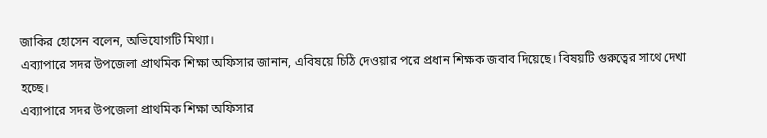জাকির হোসেন বলেন, অভিযোগটি মিথ্যা।
এব্যাপারে সদর উপজেলা প্রাথমিক শিক্ষা অফিসার জানান, এবিষয়ে চিঠি দেওয়ার পরে প্রধান শিক্ষক জবাব দিয়েছে। বিষয়টি গুরুত্বের সাথে দেখা হচ্ছে।
এব্যাপারে সদর উপজেলা প্রাথমিক শিক্ষা অফিসার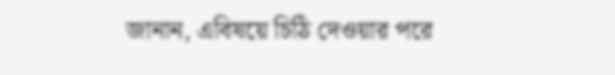জানান, এবিষয়ে চিঠি দেওয়ার পরে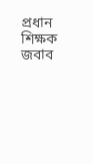প্রধান শিক্ষক জবাব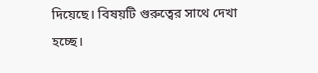দিয়েছে। বিষয়টি গুরুত্বের সাথে দেখা হচ্ছে।